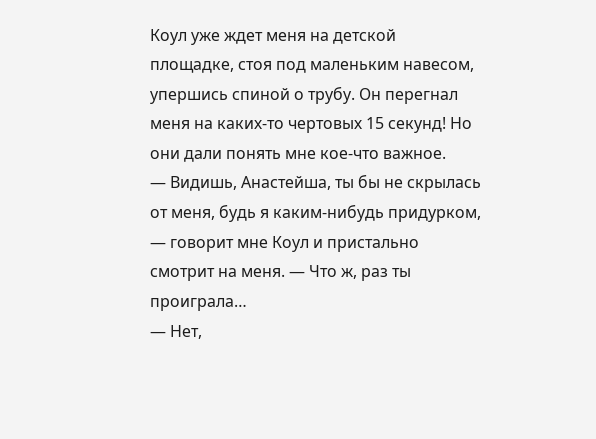Коул уже ждет меня на детской площадке, стоя под маленьким навесом, упершись спиной о трубу. Он перегнал меня на каких-то чертовых 15 секунд! Но они дали понять мне кое-что важное.
— Видишь, Анастейша, ты бы не скрылась от меня, будь я каким-нибудь придурком, — говорит мне Коул и пристально смотрит на меня. — Что ж, раз ты проиграла…
— Нет,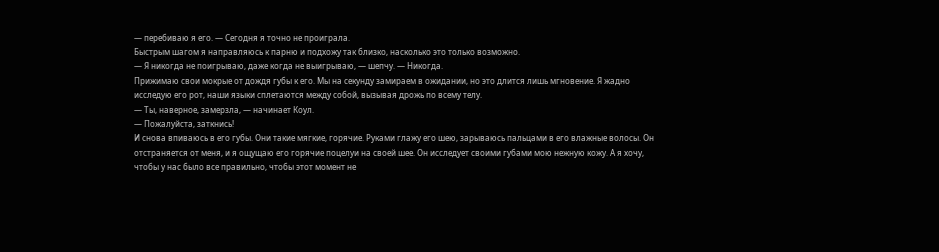— перебиваю я его. — Сегодня я точно не проиграла.
Быстрым шагом я направляюсь к парню и подхожу так близко, насколько это только возможно.
— Я никогда не поигрываю, даже когда не выигрываю, — шепчу. — Никогда.
Прижимаю свои мокрые от дождя губы к его. Мы на секунду замираем в ожидании, но это длится лишь мгновение. Я жадно исследую его рот, наши языки сплетаются между собой, вызывая дрожь по всему телу.
— Ты, наверное, замерзла, — начинает Коул.
— Пожалуйста, заткнись!
И снова впиваюсь в его губы. Они такие мягкие, горячие. Руками глажу его шею, зарываюсь пальцами в его влажные волосы. Он отстраняется от меня, и я ощущаю его горячие поцелуи на своей шее. Он исследует своими губами мою нежную кожу. А я хочу, чтобы у нас было все правильно, чтобы этот момент не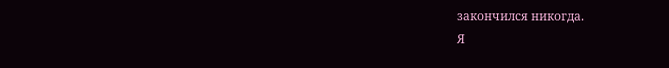закончился никогда.
Я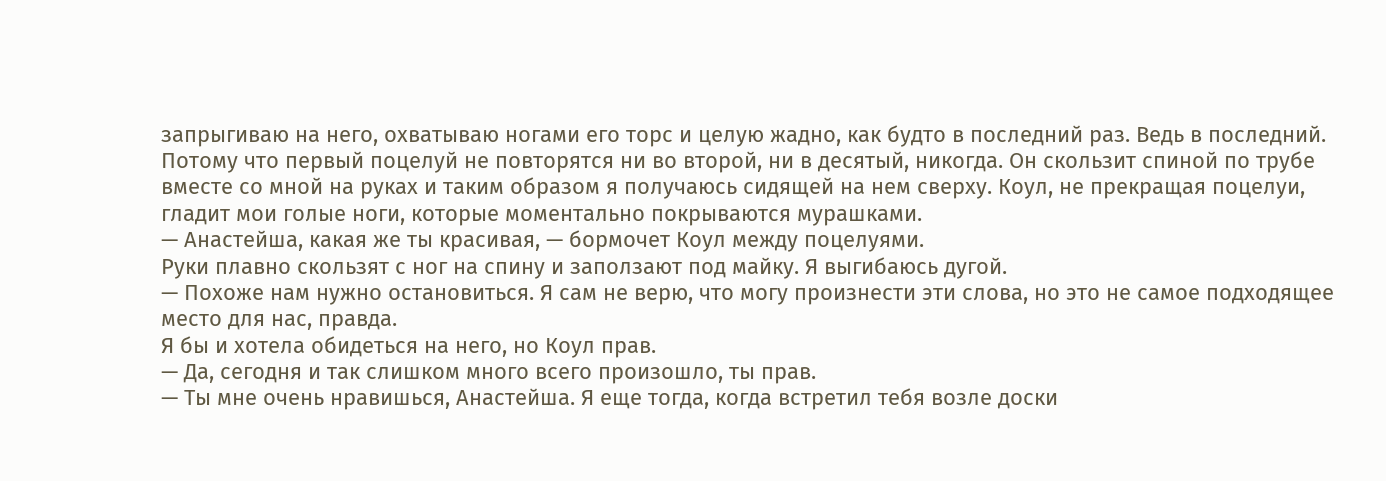запрыгиваю на него, охватываю ногами его торс и целую жадно, как будто в последний раз. Ведь в последний. Потому что первый поцелуй не повторятся ни во второй, ни в десятый, никогда. Он скользит спиной по трубе вместе со мной на руках и таким образом я получаюсь сидящей на нем сверху. Коул, не прекращая поцелуи, гладит мои голые ноги, которые моментально покрываются мурашками.
— Анастейша, какая же ты красивая, — бормочет Коул между поцелуями.
Руки плавно скользят с ног на спину и заползают под майку. Я выгибаюсь дугой.
— Похоже нам нужно остановиться. Я сам не верю, что могу произнести эти слова, но это не самое подходящее место для нас, правда.
Я бы и хотела обидеться на него, но Коул прав.
— Да, сегодня и так слишком много всего произошло, ты прав.
— Ты мне очень нравишься, Анастейша. Я еще тогда, когда встретил тебя возле доски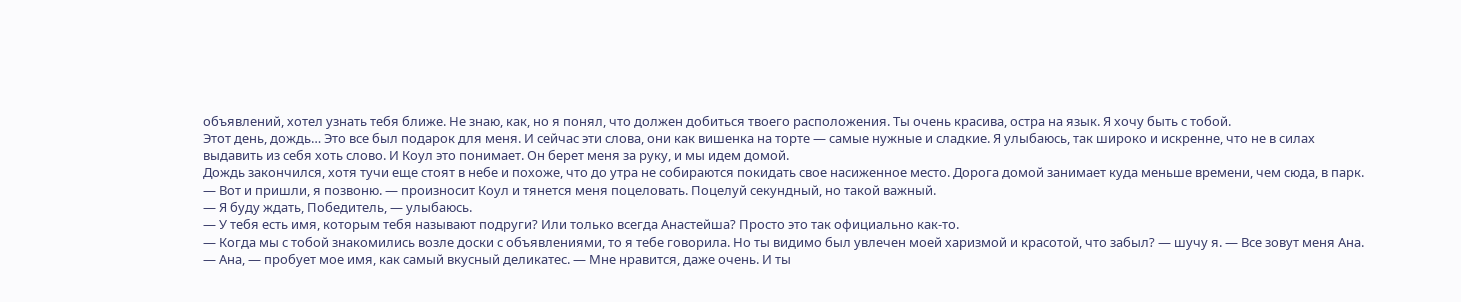объявлений, хотел узнать тебя ближе. Не знаю, как, но я понял, что должен добиться твоего расположения. Ты очень красива, остра на язык. Я хочу быть с тобой.
Этот день, дождь… Это все был подарок для меня. И сейчас эти слова, они как вишенка на торте — самые нужные и сладкие. Я улыбаюсь, так широко и искренне, что не в силах выдавить из себя хоть слово. И Коул это понимает. Он берет меня за руку, и мы идем домой.
Дождь закончился, хотя тучи еще стоят в небе и похоже, что до утра не собираются покидать свое насиженное место. Дорога домой занимает куда меньше времени, чем сюда, в парк.
— Вот и пришли, я позвоню. — произносит Коул и тянется меня поцеловать. Поцелуй секундный, но такой важный.
— Я буду ждать, Победитель, — улыбаюсь.
— У тебя есть имя, которым тебя называют подруги? Или только всегда Анастейша? Просто это так официально как-то.
— Когда мы с тобой знакомились возле доски с объявлениями, то я тебе говорила. Но ты видимо был увлечен моей харизмой и красотой, что забыл? — шучу я. — Все зовут меня Ана.
— Ана, — пробует мое имя, как самый вкусный деликатес. — Мне нравится, даже очень. И ты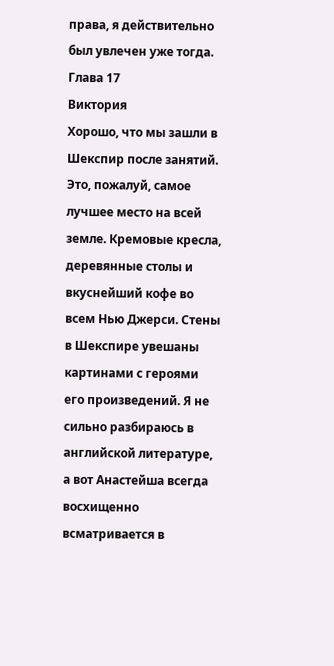права, я действительно был увлечен уже тогда.
Глава 17
Виктория
Хорошо, что мы зашли в Шекспир после занятий. Это, пожалуй, самое лучшее место на всей земле. Кремовые кресла, деревянные столы и вкуснейший кофе во всем Нью Джерси. Стены в Шекспире увешаны картинами с героями его произведений. Я не сильно разбираюсь в английской литературе, а вот Анастейша всегда восхищенно всматривается в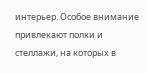интерьер. Особое внимание привлекают полки и стеллажи, на которых в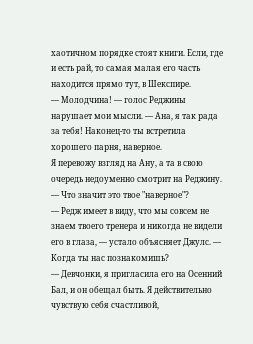хаотичном порядке стоят книги. Если, где и есть рай, то самая малая его часть находится прямо тут, в Шекспире.
— Молодчина! — голос Реджины нарушает мои мысли. — Ана, я так рада за тебя! Наконец-то ты встретила хорошего парня, наверное.
Я перевожу взгляд на Ану, а та в свою очередь недоуменно смотрит на Реджину.
— Что значит это твое "наверное"?
— Редж имеет в виду, что мы совсем не знаем твоего тренера и никогда не видели его в глаза, — устало объясняет Джулс. — Когда ты нас познакомишь?
— Девчонки, я пригласила его на Осенний Бал, и он обещал быть. Я действительно чувствую себя счастливой,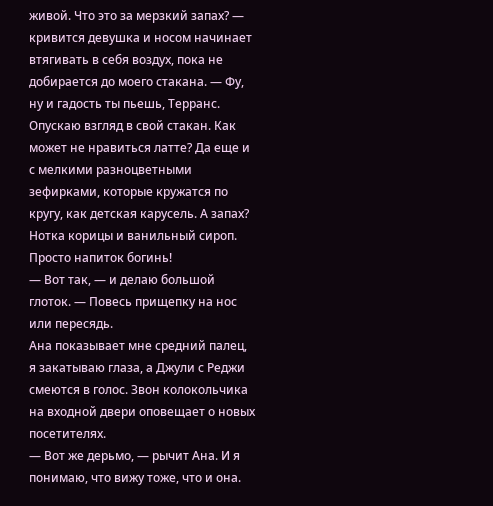живой. Что это за мерзкий запах? — кривится девушка и носом начинает втягивать в себя воздух, пока не добирается до моего стакана. — Фу, ну и гадость ты пьешь, Терранс.
Опускаю взгляд в свой стакан. Как может не нравиться латте? Да еще и с мелкими разноцветными зефирками, которые кружатся по кругу, как детская карусель. А запах? Нотка корицы и ванильный сироп. Просто напиток богинь!
— Вот так, — и делаю большой глоток. — Повесь прищепку на нос или пересядь.
Ана показывает мне средний палец, я закатываю глаза, а Джули с Реджи смеются в голос. Звон колокольчика на входной двери оповещает о новых посетителях.
— Вот же дерьмо, — рычит Ана. И я понимаю, что вижу тоже, что и она.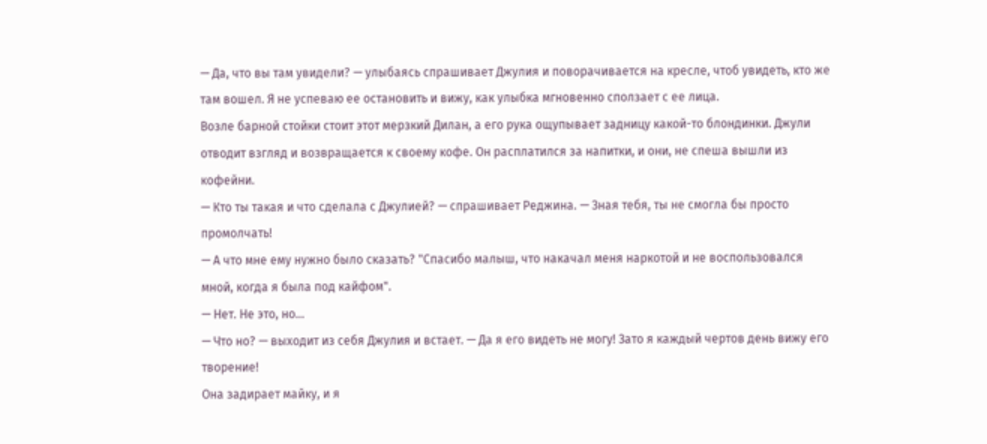— Да, что вы там увидели? — улыбаясь спрашивает Джулия и поворачивается на кресле, чтоб увидеть, кто же там вошел. Я не успеваю ее остановить и вижу, как улыбка мгновенно сползает с ее лица.
Возле барной стойки стоит этот мерзкий Дилан, а его рука ощупывает задницу какой-то блондинки. Джули отводит взгляд и возвращается к своему кофе. Он расплатился за напитки, и они, не спеша вышли из кофейни.
— Кто ты такая и что сделала с Джулией? — спрашивает Реджина. — Зная тебя, ты не смогла бы просто промолчать!
— А что мне ему нужно было сказать? "Спасибо малыш, что накачал меня наркотой и не воспользовался мной, когда я была под кайфом".
— Нет. Не это, но…
— Что но? — выходит из себя Джулия и встает. — Да я его видеть не могу! Зато я каждый чертов день вижу его творение!
Она задирает майку, и я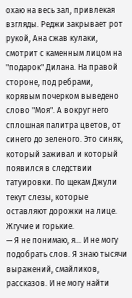охаю на весь зал, привлекая взгляды. Реджи закрывает рот рукой, Ана сжав кулаки, смотрит с каменным лицом на "подарок" Дилана. На правой стороне, под ребрами, корявым почерком выведено слово "Моя". А вокруг него сплошная палитра цветов, от синего до зеленого. Это синяк, который заживал и который появился в следствии татуировки. По щекам Джули текут слезы, которые оставляют дорожки на лице. Жгучие и горькие.
— Я не понимаю, я… И не могу подобрать слов. Я знаю тысячи выражений, смайликов, рассказов. И не могу найти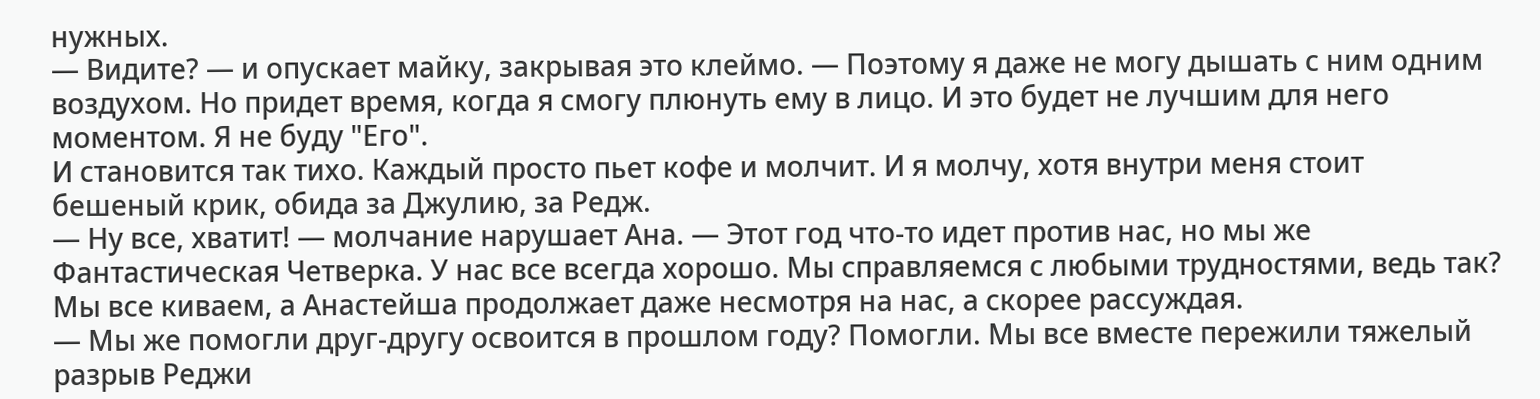нужных.
— Видите? — и опускает майку, закрывая это клеймо. — Поэтому я даже не могу дышать с ним одним воздухом. Но придет время, когда я смогу плюнуть ему в лицо. И это будет не лучшим для него моментом. Я не буду "Его".
И становится так тихо. Каждый просто пьет кофе и молчит. И я молчу, хотя внутри меня стоит бешеный крик, обида за Джулию, за Редж.
— Ну все, хватит! — молчание нарушает Ана. — Этот год что-то идет против нас, но мы же Фантастическая Четверка. У нас все всегда хорошо. Мы справляемся с любыми трудностями, ведь так?
Мы все киваем, а Анастейша продолжает даже несмотря на нас, а скорее рассуждая.
— Мы же помогли друг-другу освоится в прошлом году? Помогли. Мы все вместе пережили тяжелый разрыв Реджи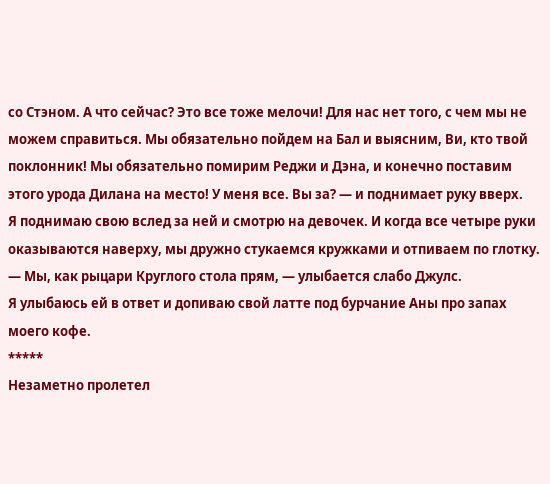со Стэном. А что сейчас? Это все тоже мелочи! Для нас нет того, с чем мы не можем справиться. Мы обязательно пойдем на Бал и выясним, Ви, кто твой поклонник! Мы обязательно помирим Реджи и Дэна, и конечно поставим этого урода Дилана на место! У меня все. Вы за? — и поднимает руку вверх.
Я поднимаю свою вслед за ней и смотрю на девочек. И когда все четыре руки оказываются наверху, мы дружно стукаемся кружками и отпиваем по глотку.
— Мы, как рыцари Круглого стола прям, — улыбается слабо Джулс.
Я улыбаюсь ей в ответ и допиваю свой латте под бурчание Аны про запах моего кофе.
*****
Незаметно пролетел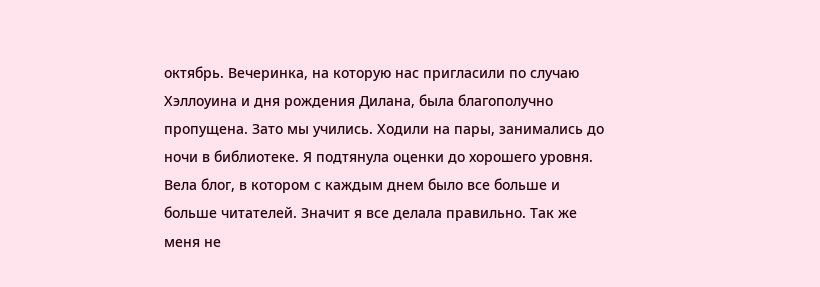октябрь. Вечеринка, на которую нас пригласили по случаю Хэллоуина и дня рождения Дилана, была благополучно пропущена. Зато мы учились. Ходили на пары, занимались до ночи в библиотеке. Я подтянула оценки до хорошего уровня. Вела блог, в котором с каждым днем было все больше и больше читателей. Значит я все делала правильно. Так же меня не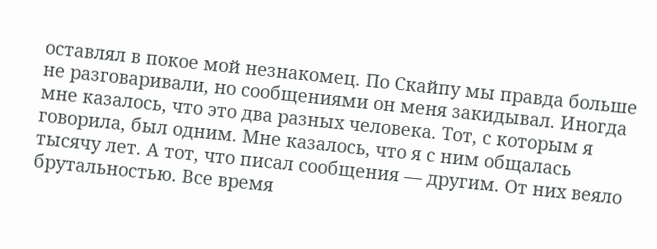оставлял в покое мой незнакомец. По Скайпу мы правда больше не разговаривали, но сообщениями он меня закидывал. Иногда мне казалось, что это два разных человека. Тот, с которым я говорила, был одним. Мне казалось, что я с ним общалась тысячу лет. А тот, что писал сообщения — другим. От них веяло брутальностью. Все время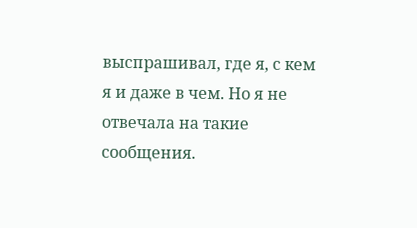выспрашивал, где я, с кем я и даже в чем. Но я не отвечала на такие сообщения.